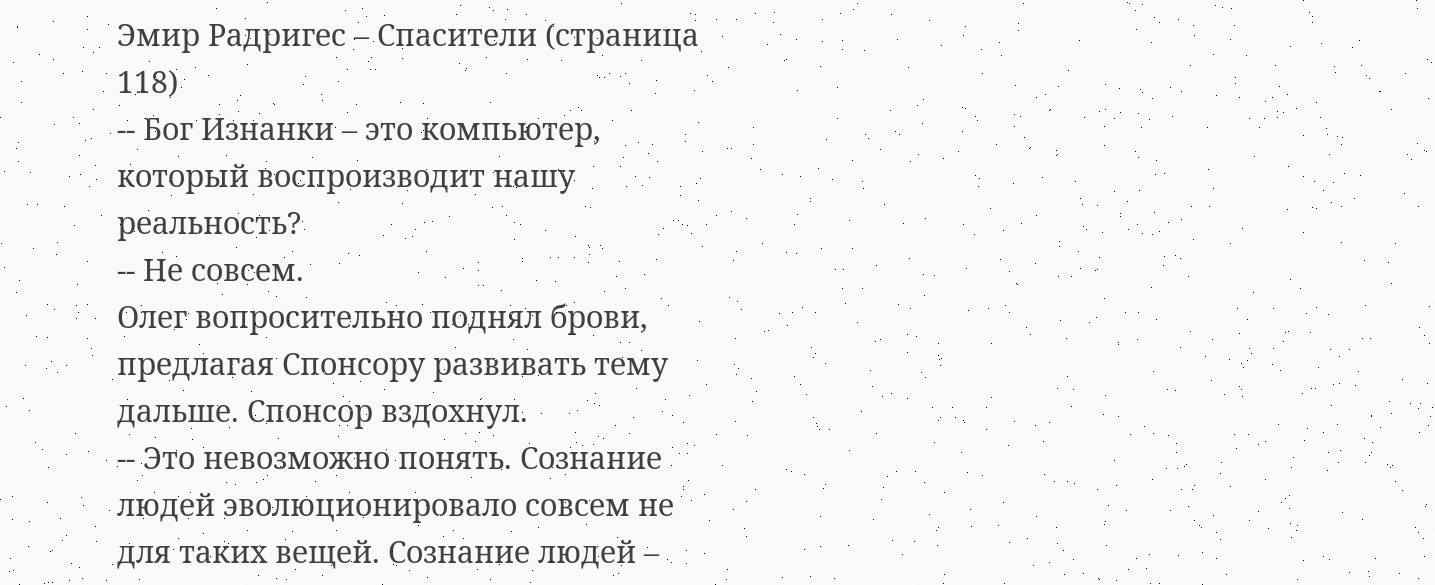Эмир Радригес – Спасители (страница 118)
-- Бог Изнанки – это компьютер, который воспроизводит нашу реальность?
-- Не совсем.
Олег вопросительно поднял брови, предлагая Спонсору развивать тему дальше. Спонсор вздохнул.
-- Это невозможно понять. Сознание людей эволюционировало совсем не для таких вещей. Сознание людей –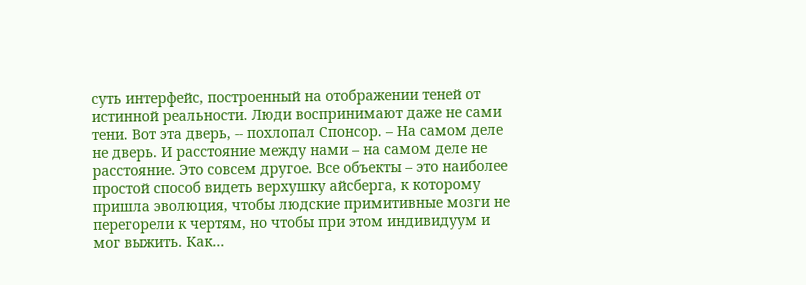суть интерфейс, построенный на отображении теней от истинной реальности. Люди воспринимают даже не сами тени. Вот эта дверь, -- похлопал Спонсор. – На самом деле не дверь. И расстояние между нами – на самом деле не расстояние. Это совсем другое. Все объекты – это наиболее простой способ видеть верхушку айсберга, к которому пришла эволюция, чтобы людские примитивные мозги не перегорели к чертям, но чтобы при этом индивидуум и мог выжить. Как…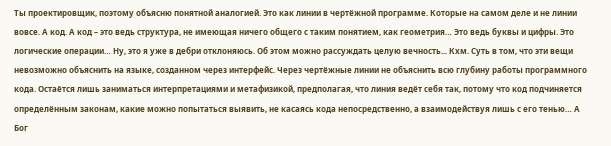Ты проектировщик, поэтому объясню понятной аналогией. Это как линии в чертёжной программе. Которые на самом деле и не линии вовсе. А код. А код – это ведь структура, не имеющая ничего общего с таким понятием, как геометрия… Это ведь буквы и цифры. Это логические операции… Ну, это я уже в дебри отклоняюсь. Об этом можно рассуждать целую вечность... Кхм. Суть в том, что эти вещи невозможно объяснить на языке, созданном через интерфейс. Через чертёжные линии не объяснить всю глубину работы программного кода. Остаётся лишь заниматься интерпретациями и метафизикой, предполагая, что линия ведёт себя так, потому что код подчиняется определённым законам, какие можно попытаться выявить, не касаясь кода непосредственно, а взаимодействуя лишь с его тенью… А Бог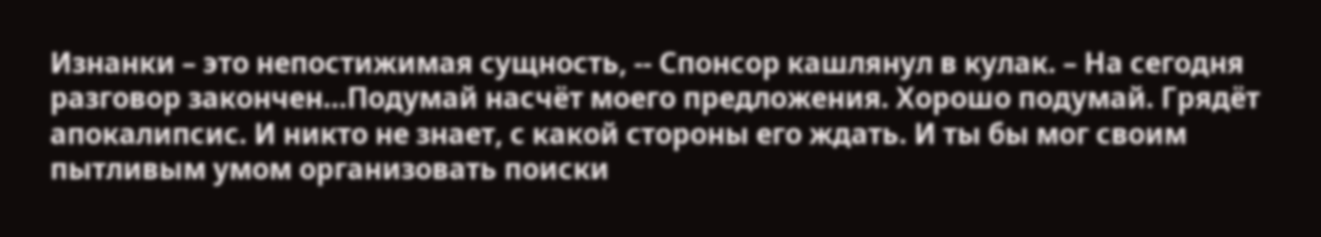Изнанки – это непостижимая сущность, -- Спонсор кашлянул в кулак. – На сегодня разговор закончен…Подумай насчёт моего предложения. Хорошо подумай. Грядёт апокалипсис. И никто не знает, с какой стороны его ждать. И ты бы мог своим пытливым умом организовать поиски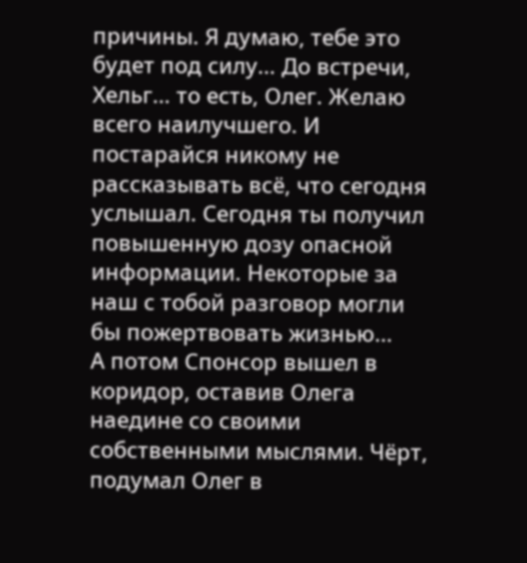причины. Я думаю, тебе это будет под силу… До встречи, Хельг… то есть, Олег. Желаю всего наилучшего. И постарайся никому не рассказывать всё, что сегодня услышал. Сегодня ты получил повышенную дозу опасной информации. Некоторые за наш с тобой разговор могли бы пожертвовать жизнью…
А потом Спонсор вышел в коридор, оставив Олега наедине со своими собственными мыслями. Чёрт, подумал Олег в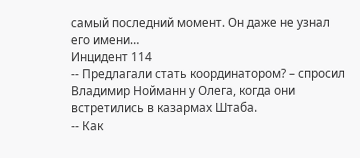самый последний момент. Он даже не узнал его имени…
Инцидент 114
-- Предлагали стать координатором? – спросил Владимир Нойманн у Олега, когда они встретились в казармах Штаба.
-- Как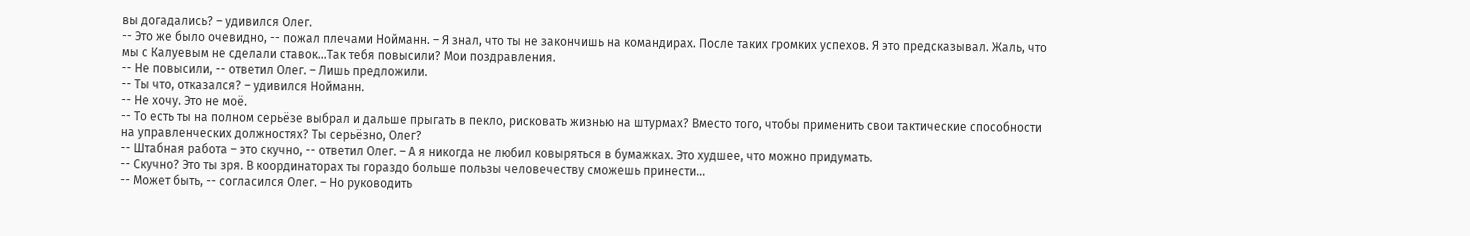вы догадались? – удивился Олег.
-- Это же было очевидно, -- пожал плечами Нойманн. – Я знал, что ты не закончишь на командирах. После таких громких успехов. Я это предсказывал. Жаль, что мы с Калуевым не сделали ставок…Так тебя повысили? Мои поздравления.
-- Не повысили, -- ответил Олег. – Лишь предложили.
-- Ты что, отказался? – удивился Нойманн.
-- Не хочу. Это не моё.
-- То есть ты на полном серьёзе выбрал и дальше прыгать в пекло, рисковать жизнью на штурмах? Вместо того, чтобы применить свои тактические способности на управленческих должностях? Ты серьёзно, Олег?
-- Штабная работа – это скучно, -- ответил Олег. – А я никогда не любил ковыряться в бумажках. Это худшее, что можно придумать.
-- Скучно? Это ты зря. В координаторах ты гораздо больше пользы человечеству сможешь принести…
-- Может быть, -- согласился Олег. – Но руководить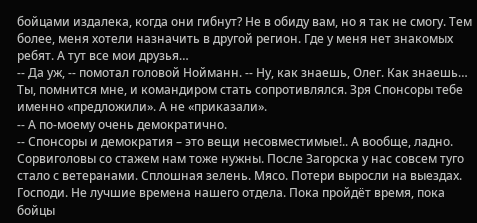бойцами издалека, когда они гибнут? Не в обиду вам, но я так не смогу. Тем более, меня хотели назначить в другой регион. Где у меня нет знакомых ребят. А тут все мои друзья…
-- Да уж, -- помотал головой Нойманн. -- Ну, как знаешь, Олег. Как знаешь… Ты, помнится мне, и командиром стать сопротивлялся. Зря Спонсоры тебе именно «предложили». А не «приказали».
-- А по-моему очень демократично.
-- Спонсоры и демократия – это вещи несовместимые!.. А вообще, ладно. Сорвиголовы со стажем нам тоже нужны. После Загорска у нас совсем туго стало с ветеранами. Сплошная зелень. Мясо. Потери выросли на выездах. Господи. Не лучшие времена нашего отдела. Пока пройдёт время, пока бойцы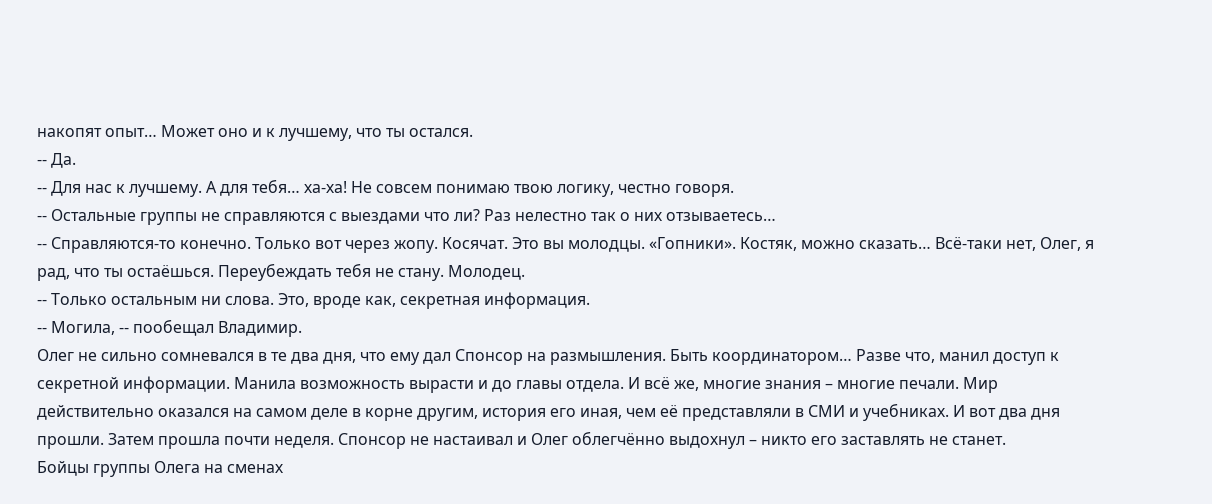накопят опыт… Может оно и к лучшему, что ты остался.
-- Да.
-- Для нас к лучшему. А для тебя… ха-ха! Не совсем понимаю твою логику, честно говоря.
-- Остальные группы не справляются с выездами что ли? Раз нелестно так о них отзываетесь…
-- Справляются-то конечно. Только вот через жопу. Косячат. Это вы молодцы. «Гопники». Костяк, можно сказать… Всё-таки нет, Олег, я рад, что ты остаёшься. Переубеждать тебя не стану. Молодец.
-- Только остальным ни слова. Это, вроде как, секретная информация.
-- Могила, -- пообещал Владимир.
Олег не сильно сомневался в те два дня, что ему дал Спонсор на размышления. Быть координатором… Разве что, манил доступ к секретной информации. Манила возможность вырасти и до главы отдела. И всё же, многие знания – многие печали. Мир действительно оказался на самом деле в корне другим, история его иная, чем её представляли в СМИ и учебниках. И вот два дня прошли. Затем прошла почти неделя. Спонсор не настаивал и Олег облегчённо выдохнул – никто его заставлять не станет.
Бойцы группы Олега на сменах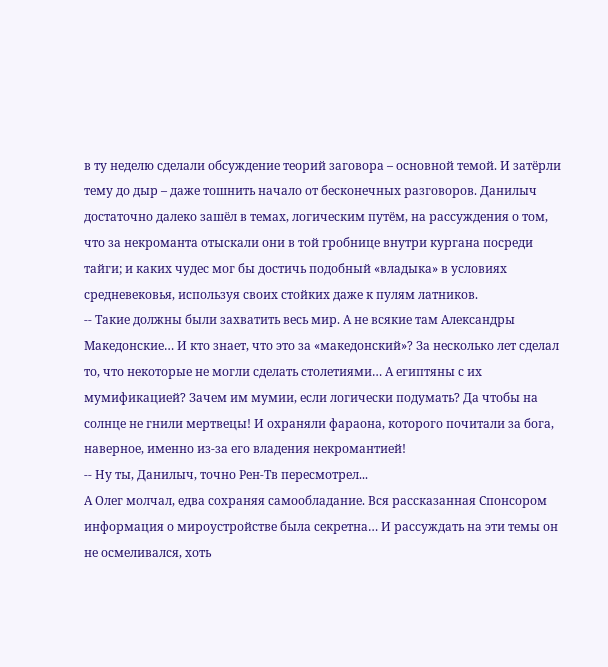в ту неделю сделали обсуждение теорий заговора – основной темой. И затёрли тему до дыр – даже тошнить начало от бесконечных разговоров. Данилыч достаточно далеко зашёл в темах, логическим путём, на рассуждения о том, что за некроманта отыскали они в той гробнице внутри кургана посреди тайги; и каких чудес мог бы достичь подобный «владыка» в условиях средневековья, используя своих стойких даже к пулям латников.
-- Такие должны были захватить весь мир. А не всякие там Александры Македонские… И кто знает, что это за «македонский»? За несколько лет сделал то, что некоторые не могли сделать столетиями… А египтяны с их мумификацией? Зачем им мумии, если логически подумать? Да чтобы на солнце не гнили мертвецы! И охраняли фараона, которого почитали за бога, наверное, именно из-за его владения некромантией!
-- Ну ты, Данилыч, точно Рен-Тв пересмотрел...
А Олег молчал, едва сохраняя самообладание. Вся рассказанная Спонсором информация о мироустройстве была секретна… И рассуждать на эти темы он не осмеливался, хоть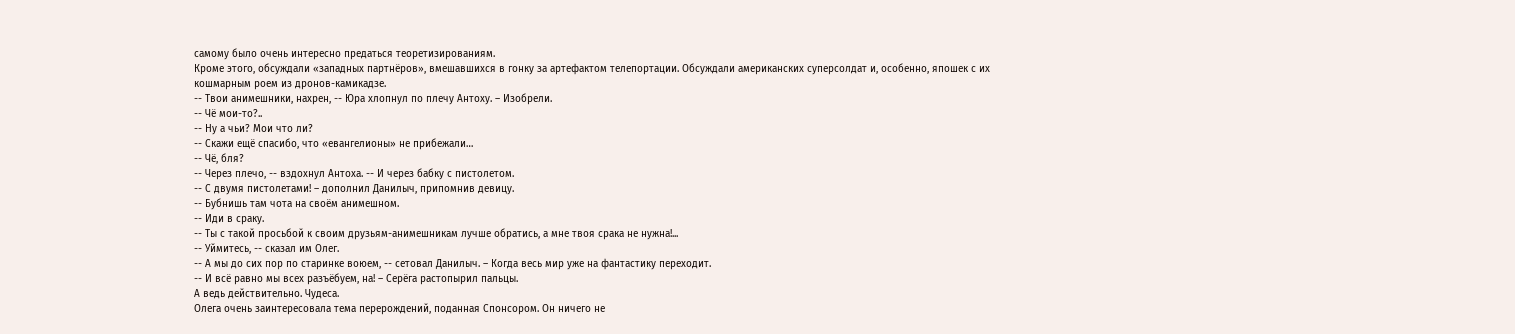самому было очень интересно предаться теоретизированиям.
Кроме этого, обсуждали «западных партнёров», вмешавшихся в гонку за артефактом телепортации. Обсуждали американских суперсолдат и, особенно, япошек с их кошмарным роем из дронов-камикадзе.
-- Твои анимешники, нахрен, -- Юра хлопнул по плечу Антоху. – Изобрели.
-- Чё мои-то?..
-- Ну а чьи? Мои что ли?
-- Скажи ещё спасибо, что «евангелионы» не прибежали…
-- Чё, бля?
-- Через плечо, -- вздохнул Антоха. -- И через бабку с пистолетом.
-- С двумя пистолетами! – дополнил Данилыч, припомнив девицу.
-- Бубнишь там чота на своём анимешном.
-- Иди в сраку.
-- Ты с такой просьбой к своим друзьям-анимешникам лучше обратись, а мне твоя срака не нужна!...
-- Уймитесь, -- сказал им Олег.
-- А мы до сих пор по старинке воюем, -- сетовал Данилыч. – Когда весь мир уже на фантастику переходит.
-- И всё равно мы всех разъёбуем, на! – Серёга растопырил пальцы.
А ведь действительно. Чудеса.
Олега очень заинтересовала тема перерождений, поданная Спонсором. Он ничего не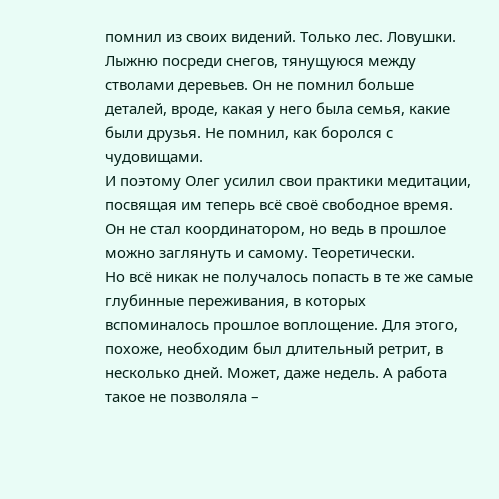помнил из своих видений. Только лес. Ловушки. Лыжню посреди снегов, тянущуюся между стволами деревьев. Он не помнил больше деталей, вроде, какая у него была семья, какие были друзья. Не помнил, как боролся с чудовищами.
И поэтому Олег усилил свои практики медитации, посвящая им теперь всё своё свободное время. Он не стал координатором, но ведь в прошлое можно заглянуть и самому. Теоретически.
Но всё никак не получалось попасть в те же самые глубинные переживания, в которых вспоминалось прошлое воплощение. Для этого, похоже, необходим был длительный ретрит, в несколько дней. Может, даже недель. А работа такое не позволяла –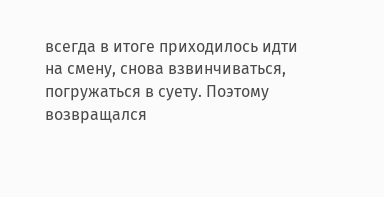всегда в итоге приходилось идти на смену, снова взвинчиваться, погружаться в суету. Поэтому возвращался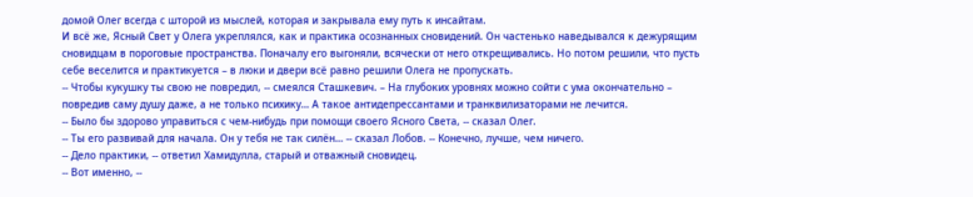домой Олег всегда с шторой из мыслей, которая и закрывала ему путь к инсайтам.
И всё же, Ясный Свет у Олега укреплялся, как и практика осознанных сновидений. Он частенько наведывался к дежурящим сновидцам в пороговые пространства. Поначалу его выгоняли, всячески от него открещивались. Но потом решили, что пусть себе веселится и практикуется – в люки и двери всё равно решили Олега не пропускать.
-- Чтобы кукушку ты свою не повредил, -- смеялся Сташкевич. – На глубоких уровнях можно сойти с ума окончательно – повредив саму душу даже, а не только психику… А такое антидепрессантами и транквилизаторами не лечится.
-- Было бы здорово управиться с чем-нибудь при помощи своего Ясного Света, -- сказал Олег.
-- Ты его развивай для начала. Он у тебя не так силён… -- сказал Лобов. -- Конечно, лучше, чем ничего.
-- Дело практики, -- ответил Хамидулла, старый и отважный сновидец.
-- Вот именно, --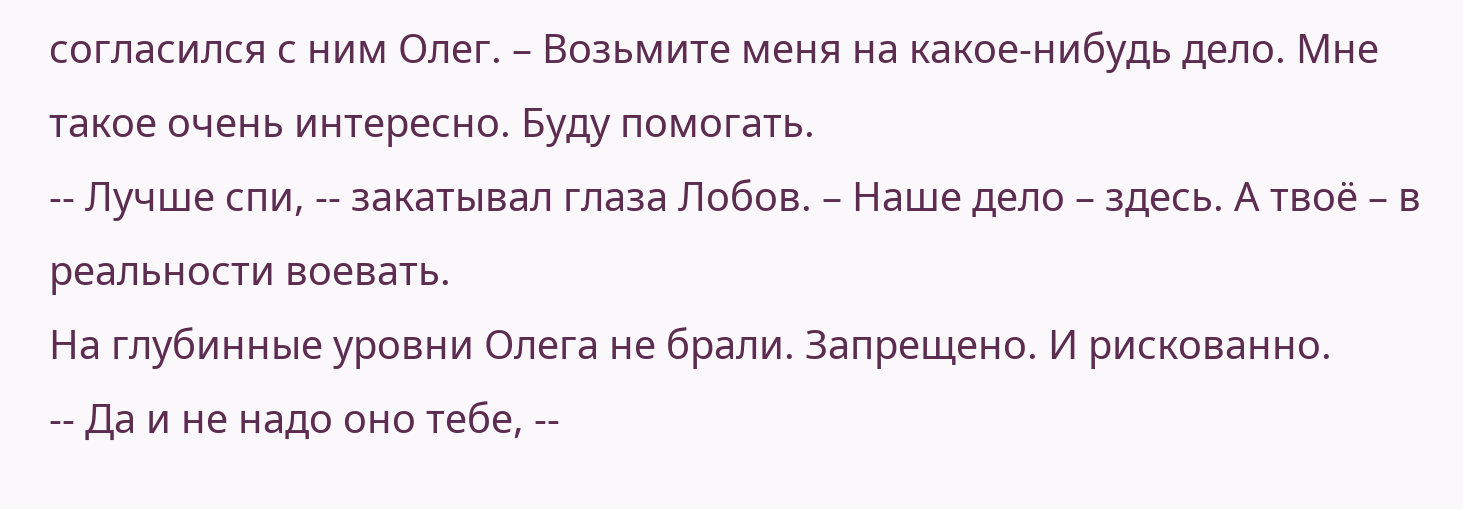согласился с ним Олег. – Возьмите меня на какое-нибудь дело. Мне такое очень интересно. Буду помогать.
-- Лучше спи, -- закатывал глаза Лобов. – Наше дело – здесь. А твоё – в реальности воевать.
На глубинные уровни Олега не брали. Запрещено. И рискованно.
-- Да и не надо оно тебе, --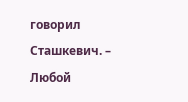говорил Сташкевич. – Любой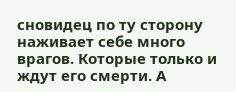сновидец по ту сторону наживает себе много врагов. Которые только и ждут его смерти. А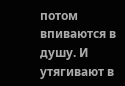потом впиваются в душу. И утягивают в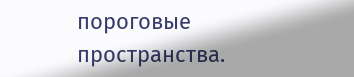пороговые пространства.